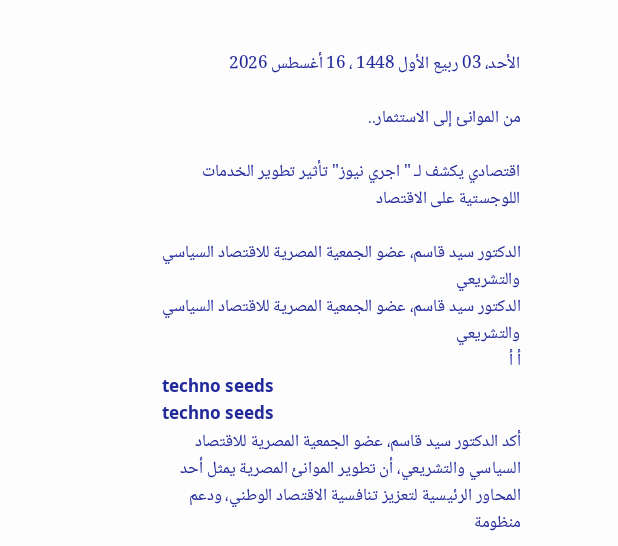الأحد، 03 ربيع الأول 1448 ، 16 أغسطس 2026

من الموانئ إلى الاستثمار..

اقتصادي يكشف لـ " اجري نيوز" تأثير تطوير الخدمات اللوجستية على الاقتصاد

الدكتور سيد قاسم، عضو الجمعية المصرية للاقتصاد السياسي والتشريعي
الدكتور سيد قاسم، عضو الجمعية المصرية للاقتصاد السياسي والتشريعي
أ أ
techno seeds
techno seeds
أكد الدكتور سيد قاسم، عضو الجمعية المصرية للاقتصاد السياسي والتشريعي، أن تطوير الموانئ المصرية يمثل أحد المحاور الرئيسية لتعزيز تنافسية الاقتصاد الوطني، ودعم منظومة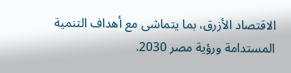الاقتصاد الأزرق، بما يتماشى مع أهداف التنمية المستدامة ورؤية مصر 2030.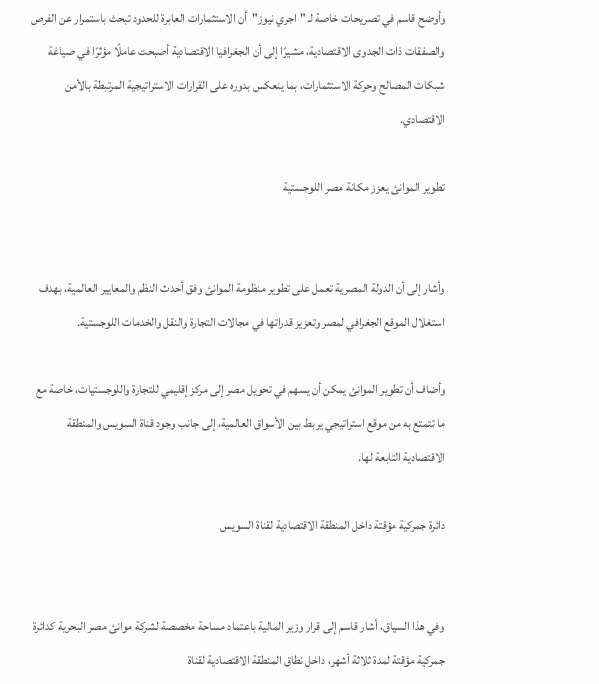وأوضح قاسم في تصريحات خاصة لـ " اجري نيوز"  أن الاستثمارات العابرة للحدود تبحث باستمرار عن الفرص والصفقات ذات الجدوى الاقتصادية، مشيرًا إلى أن الجغرافيا الاقتصادية أصبحت عاملًا مؤثرًا في صياغة شبكات المصالح وحركة الاستثمارات، بما ينعكس بدوره على القرارات الاستراتيجية المرتبطة بالأمن الاقتصادي.

تطوير الموانئ يعزز مكانة مصر اللوجستية


وأشار إلى أن الدولة المصرية تعمل على تطوير منظومة الموانئ وفق أحدث النظم والمعايير العالمية، بهدف استغلال الموقع الجغرافي لمصر وتعزيز قدراتها في مجالات التجارة والنقل والخدمات اللوجستية.

وأضاف أن تطوير الموانئ يمكن أن يسهم في تحويل مصر إلى مركز إقليمي للتجارة واللوجستيات، خاصة مع ما تتمتع به من موقع استراتيجي يربط بين الأسواق العالمية، إلى جانب وجود قناة السويس والمنطقة الاقتصادية التابعة لها.

دائرة جمركية مؤقتة داخل المنطقة الاقتصادية لقناة السويس


وفي هذا السياق، أشار قاسم إلى قرار وزير المالية باعتماد مساحة مخصصة لشركة موانئ مصر البحرية كدائرة جمركية مؤقتة لمدة ثلاثة أشهر، داخل نطاق المنطقة الاقتصادية لقناة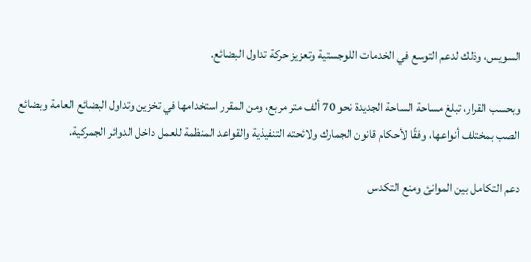السويس، وذلك لدعم التوسع في الخدمات اللوجستية وتعزيز حركة تداول البضائع.

وبحسب القرار، تبلغ مساحة الساحة الجديدة نحو 70 ألف متر مربع، ومن المقرر استخدامها في تخزين وتداول البضائع العامة وبضائع الصب بمختلف أنواعها، وفقًا لأحكام قانون الجمارك ولائحته التنفيذية والقواعد المنظمة للعمل داخل الدوائر الجمركية.

دعم التكامل بين الموانئ ومنع التكدس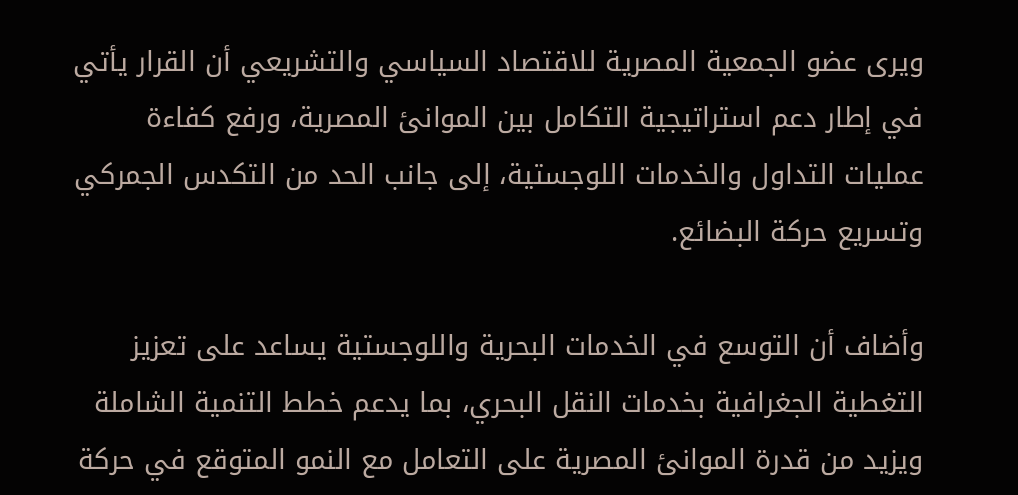ويرى عضو الجمعية المصرية للاقتصاد السياسي والتشريعي أن القرار يأتي في إطار دعم استراتيجية التكامل بين الموانئ المصرية، ورفع كفاءة عمليات التداول والخدمات اللوجستية، إلى جانب الحد من التكدس الجمركي وتسريع حركة البضائع.

وأضاف أن التوسع في الخدمات البحرية واللوجستية يساعد على تعزيز التغطية الجغرافية بخدمات النقل البحري، بما يدعم خطط التنمية الشاملة ويزيد من قدرة الموانئ المصرية على التعامل مع النمو المتوقع في حركة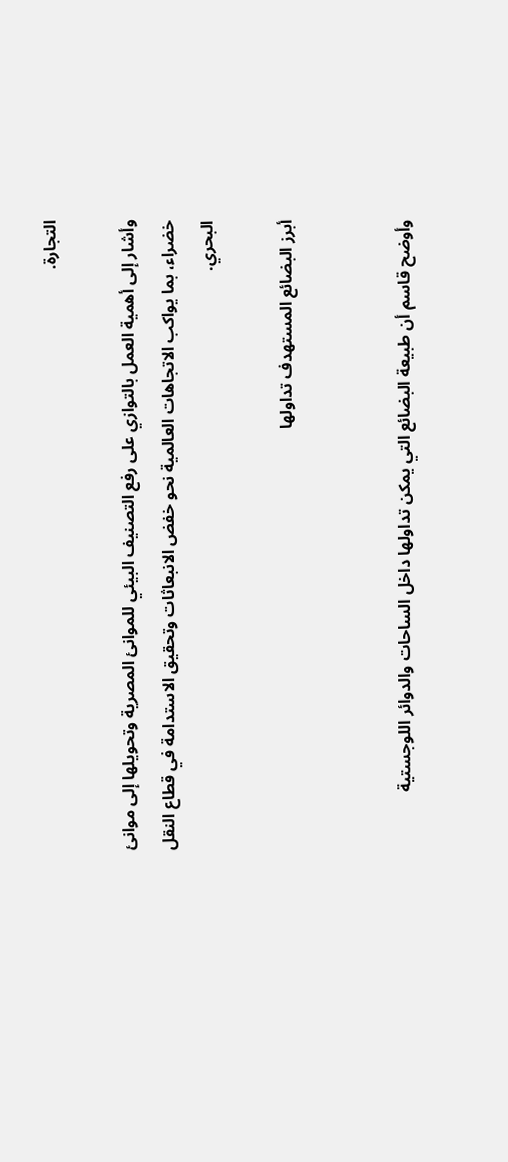التجارة.

وأشار إلى أهمية العمل بالتوازي على رفع التصنيف البيئي للموانئ المصرية وتحويلها إلى موانئ خضراء، بما يواكب الاتجاهات العالمية نحو خفض الانبعاثات وتحقيق الاستدامة في قطاع النقل البحري.

أبرز البضائع المستهدف تداولها


وأوضح قاسم أن طبيعة البضائع التي يمكن تداولها داخل الساحات والدوائر اللوجستية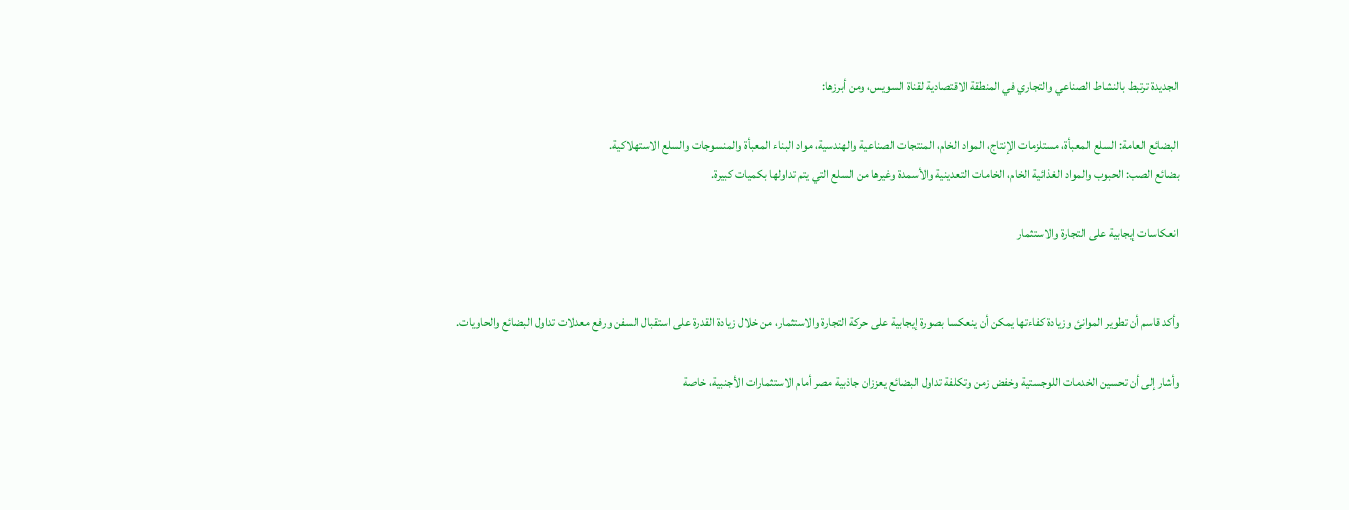الجديدة ترتبط بالنشاط الصناعي والتجاري في المنطقة الاقتصادية لقناة السويس، ومن أبرزها:

البضائع العامة: السلع المعبأة، مستلزمات الإنتاج، المواد الخام، المنتجات الصناعية والهندسية، مواد البناء المعبأة والمنسوجات والسلع الاستهلاكية.
بضائع الصب: الحبوب والمواد الغذائية الخام، الخامات التعدينية والأسمدة وغيرها من السلع التي يتم تداولها بكميات كبيرة.

انعكاسات إيجابية على التجارة والاستثمار


وأكد قاسم أن تطوير الموانئ وزيادة كفاءتها يمكن أن ينعكسا بصورة إيجابية على حركة التجارة والاستثمار، من خلال زيادة القدرة على استقبال السفن ورفع معدلات تداول البضائع والحاويات.

وأشار إلى أن تحسين الخدمات اللوجستية وخفض زمن وتكلفة تداول البضائع يعززان جاذبية مصر أمام الاستثمارات الأجنبية، خاصة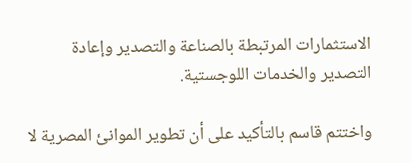الاستثمارات المرتبطة بالصناعة والتصدير وإعادة التصدير والخدمات اللوجستية.

واختتم قاسم بالتأكيد على أن تطوير الموانئ المصرية لا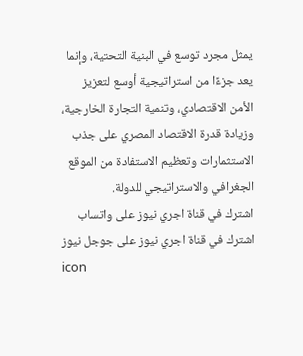يمثل مجرد توسع في البنية التحتية، وإنما يعد جزءًا من استراتيجية أوسع لتعزيز الأمن الاقتصادي، وتنمية التجارة الخارجية، وزيادة قدرة الاقتصاد المصري على جذب الاستثمارات وتعظيم الاستفادة من الموقع الجغرافي والاستراتيجي للدولة.
اشترك في قناة اجري نيوز على واتساب اشترك في قناة اجري نيوز على جوجل نيوز
icon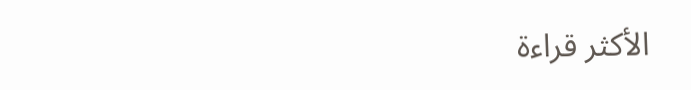الأكثر قراءة